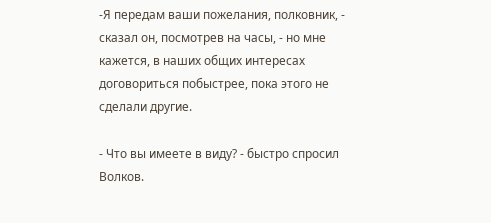-Я передам ваши пожелания, полковник, - сказал он, посмотрев на часы, - но мне кажется, в наших общих интересах договориться побыстрее, пока этого не сделали другие.

- Что вы имеете в виду? - быстро спросил Волков.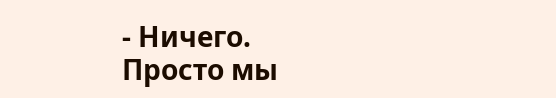- Ничего. Просто мы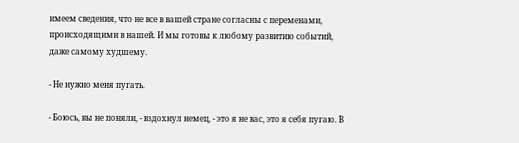имеем сведения, что не все в вашей стране согласны с переменами, происходящими в нашей. И мы готовы к любому развитию событий, даже самому худшему.

- Не нужно меня пугать.

- Боюсь, вы не поняли, - вздохнул немец, - это я не вас, это я себя пугаю. В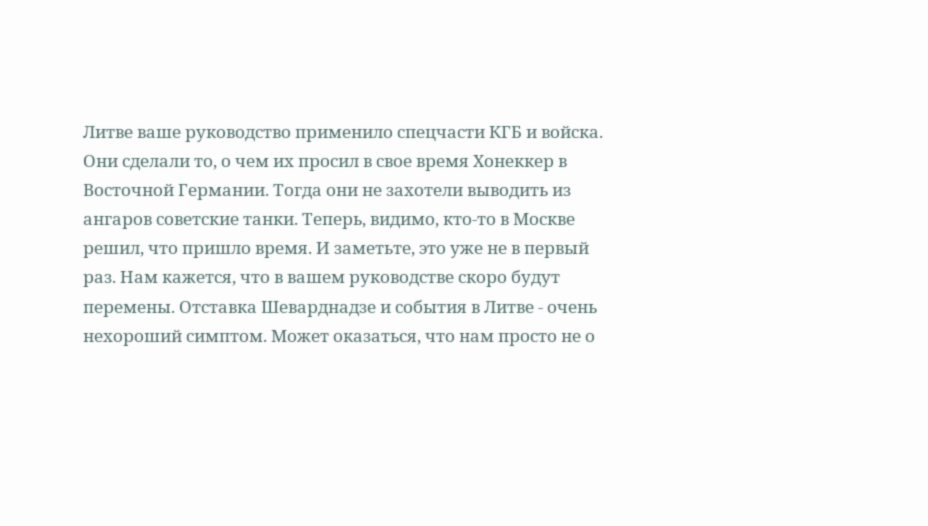Литве ваше руководство применило спецчасти КГБ и войска. Они сделали то, о чем их просил в свое время Хонеккер в Восточной Германии. Тогда они не захотели выводить из ангаров советские танки. Теперь, видимо, кто-то в Москве решил, что пришло время. И заметьте, это уже не в первый раз. Нам кажется, что в вашем руководстве скоро будут перемены. Отставка Шеварднадзе и события в Литве - очень нехороший симптом. Может оказаться, что нам просто не о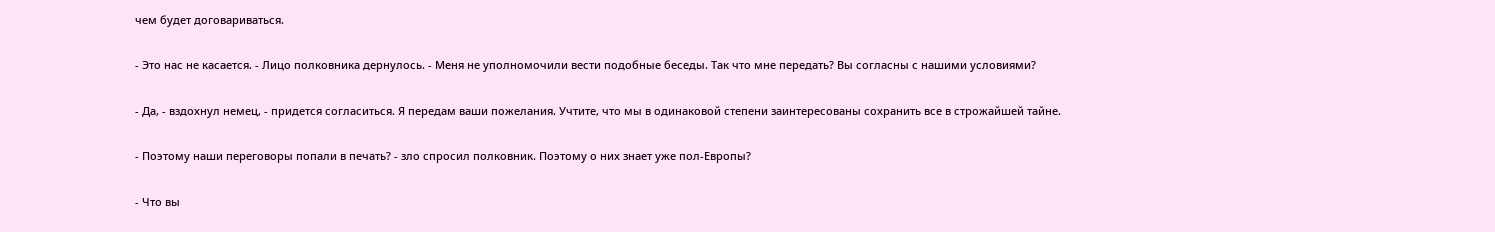чем будет договариваться.

- Это нас не касается. - Лицо полковника дернулось. - Меня не уполномочили вести подобные беседы. Так что мне передать? Вы согласны с нашими условиями?

- Да, - вздохнул немец, - придется согласиться. Я передам ваши пожелания. Учтите, что мы в одинаковой степени заинтересованы сохранить все в строжайшей тайне.

- Поэтому наши переговоры попали в печать? - зло спросил полковник. Поэтому о них знает уже пол-Европы?

- Что вы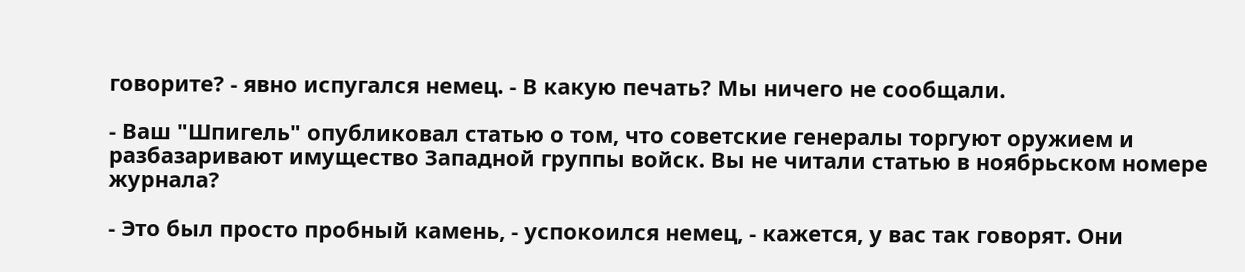говорите? - явно испугался немец. - В какую печать? Мы ничего не сообщали.

- Ваш "Шпигель" опубликовал статью о том, что советские генералы торгуют оружием и разбазаривают имущество Западной группы войск. Вы не читали статью в ноябрьском номере журнала?

- Это был просто пробный камень, - успокоился немец, - кажется, у вас так говорят. Они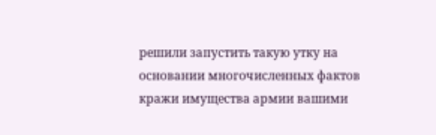решили запустить такую утку на основании многочисленных фактов кражи имущества армии вашими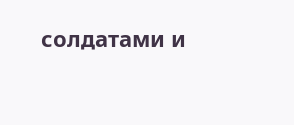солдатами и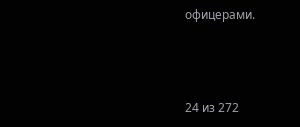офицерами.



24 из 272